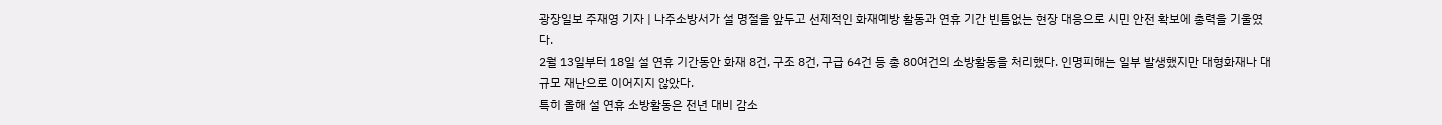광장일보 주재영 기자 | 나주소방서가 설 명절을 앞두고 선제적인 화재예방 활동과 연휴 기간 빈틈없는 현장 대응으로 시민 안전 확보에 총력을 기울였다.
2월 13일부터 18일 설 연휴 기간동안 화재 8건, 구조 8건, 구급 64건 등 총 80여건의 소방활동을 처리했다. 인명피해는 일부 발생했지만 대형화재나 대규모 재난으로 이어지지 않았다.
특히 올해 설 연휴 소방활동은 전년 대비 감소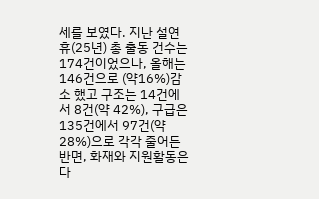세를 보였다. 지난 설연휴(25년) 총 출동 건수는 174건이었으나, 올해는 146건으로 (약16%)감소 했고 구조는 14건에서 8건(약 42%), 구급은 135건에서 97건(약 28%)으로 각각 줄어든 반면, 화재와 지원활동은 다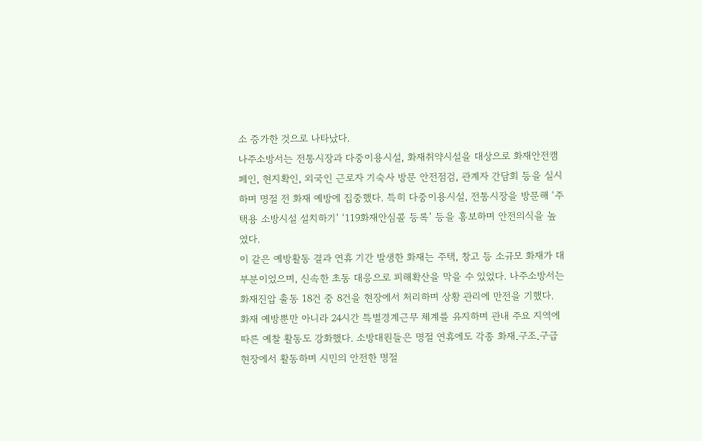소 증가한 것으로 나타났다.
나주소방서는 전통시장과 다중이용시설, 화재취약시설을 대상으로 화재안전캠페인, 현지확인, 외국인 근로자 기숙사 방문 안전점검, 관계자 간담회 등을 실시하며 명절 전 화재 예방에 집중했다. 특히 다중이용시설, 전통시장을 방문해 ‘주택용 소방시설 설치하기’ ‘119화재안심콜 등록’ 등을 홍보하며 안전의식을 높였다.
이 같은 예방활동 결과 연휴 기간 발생한 화재는 주택, 창고 등 소규모 화재가 대부분이었으며, 신속한 초동 대응으로 피해확산을 막을 수 있었다. 나주소방서는 화재진압 출동 18건 중 8건을 현장에서 처리하며 상황 관리에 만전을 기했다.
화재 예방뿐만 아니라 24시간 특별경계근무 체계를 유지하며 관내 주요 지역에 따른 예찰 활동도 강화했다. 소방대원들은 명절 연휴에도 각종 화재․구조․구급 현장에서 활동하며 시민의 안전한 명절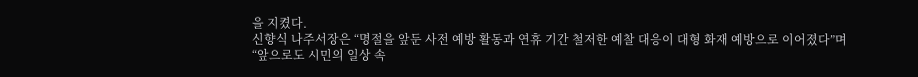을 지켰다.
신향식 나주서장은 “명절을 앞둔 사전 예방 활동과 연휴 기간 철저한 예찰 대응이 대형 화재 예방으로 이어졌다”며“앞으로도 시민의 일상 속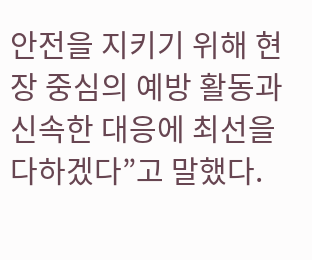안전을 지키기 위해 현장 중심의 예방 활동과 신속한 대응에 최선을 다하겠다”고 말했다.